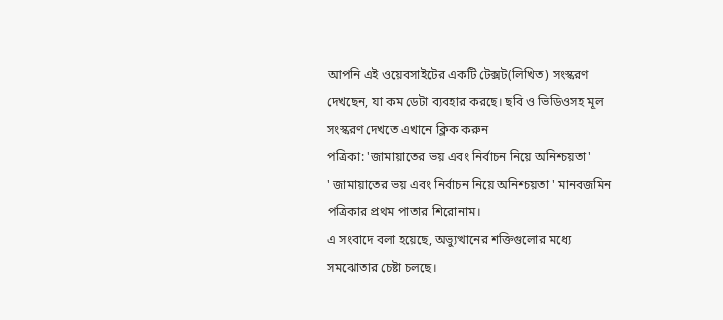আপনি এই ওয়েবসাইটের একটি টেক্সট(লিখিত) সংস্করণ দেখছেন, যা কম ডেটা ব্যবহার করছে। ছবি ও ভিডিওসহ মূল সংস্করণ দেখতে এখানে ক্লিক করুন
পত্রিকা: 'জামায়াতের ভয় এবং নির্বাচন নিয়ে অনিশ্চয়তা'
' জামায়াতের ভয় এবং নির্বাচন নিয়ে অনিশ্চয়তা ' মানবজমিন পত্রিকার প্রথম পাতার শিরোনাম।
এ সংবাদে বলা হয়েছে, অভ্যুত্থানের শক্তিগুলোর মধ্যে সমঝোতার চেষ্টা চলছে।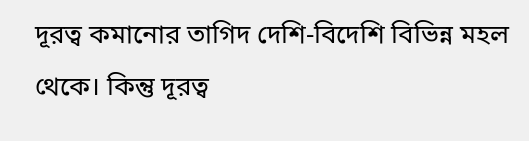দূরত্ব কমানোর তাগিদ দেশি-বিদেশি বিভিন্ন মহল থেকে। কিন্তু দূরত্ব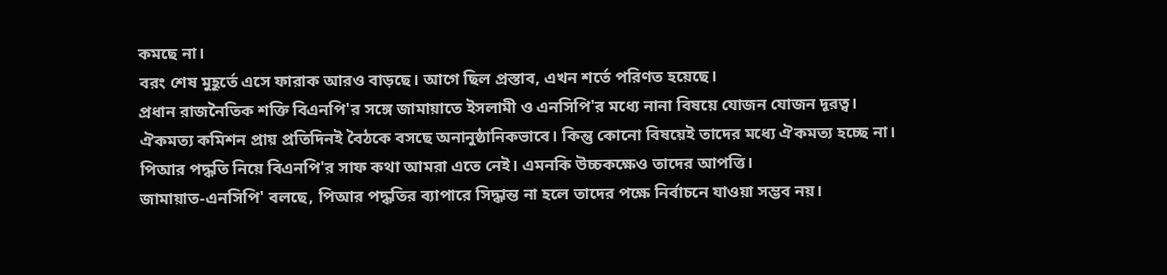কমছে না।
বরং শেষ মুহূর্তে এসে ফারাক আরও বাড়ছে। আগে ছিল প্রস্তাব, এখন শর্তে পরিণত হয়েছে।
প্রধান রাজনৈতিক শক্তি বিএনপি'র সঙ্গে জামায়াতে ইসলামী ও এনসিপি'র মধ্যে নানা বিষয়ে যোজন যোজন দূরত্ব।
ঐকমত্য কমিশন প্রায় প্রতিদিনই বৈঠকে বসছে অনানুষ্ঠানিকভাবে। কিন্তু কোনো বিষয়েই তাদের মধ্যে ঐকমত্য হচ্ছে না।
পিআর পদ্ধতি নিয়ে বিএনপি'র সাফ কথা আমরা এতে নেই। এমনকি উচ্চকক্ষেও তাদের আপত্তি।
জামায়াত-এনসিপি' বলছে, পিআর পদ্ধতির ব্যাপারে সিদ্ধান্ত না হলে তাদের পক্ষে নির্বাচনে যাওয়া সম্ভব নয়।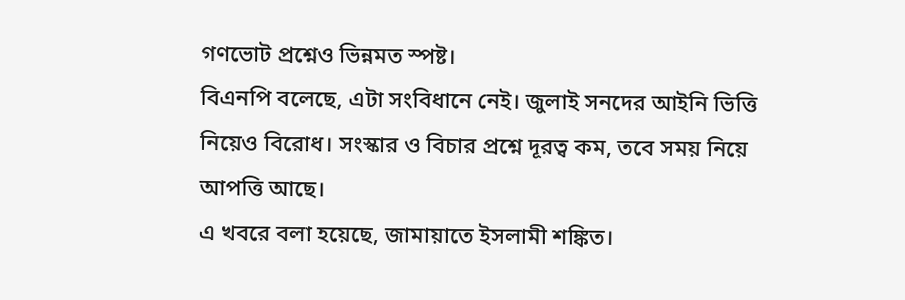গণভোট প্রশ্নেও ভিন্নমত স্পষ্ট।
বিএনপি বলেছে, এটা সংবিধানে নেই। জুলাই সনদের আইনি ভিত্তি নিয়েও বিরোধ। সংস্কার ও বিচার প্রশ্নে দূরত্ব কম, তবে সময় নিয়ে আপত্তি আছে।
এ খবরে বলা হয়েছে, জামায়াতে ইসলামী শঙ্কিত।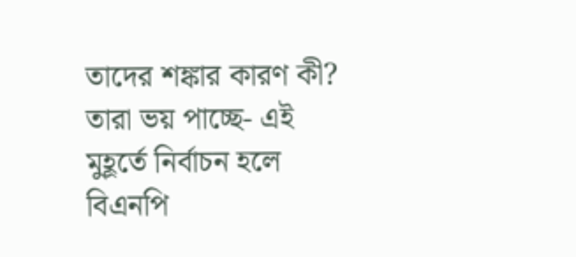তাদের শঙ্কার কারণ কী? তারা ভয় পাচ্ছে- এই মুহূর্তে নির্বাচন হলে বিএনপি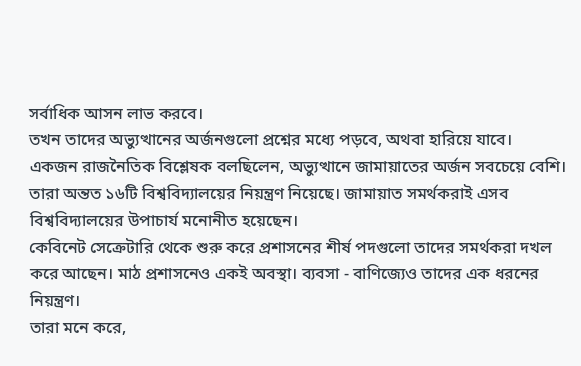সর্বাধিক আসন লাভ করবে।
তখন তাদের অভ্যুত্থানের অর্জনগুলো প্রশ্নের মধ্যে পড়বে, অথবা হারিয়ে যাবে।
একজন রাজনৈতিক বিশ্লেষক বলছিলেন, অভ্যুত্থানে জামায়াতের অর্জন সবচেয়ে বেশি। তারা অন্তত ১৬টি বিশ্ববিদ্যালয়ের নিয়ন্ত্রণ নিয়েছে। জামায়াত সমর্থকরাই এসব বিশ্ববিদ্যালয়ের উপাচার্য মনোনীত হয়েছেন।
কেবিনেট সেক্রেটারি থেকে শুরু করে প্রশাসনের শীর্ষ পদগুলো তাদের সমর্থকরা দখল করে আছেন। মাঠ প্রশাসনেও একই অবস্থা। ব্যবসা - বাণিজ্যেও তাদের এক ধরনের নিয়ন্ত্রণ।
তারা মনে করে,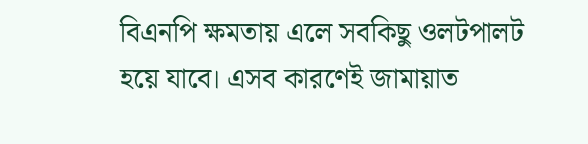বিএনপি ক্ষমতায় এলে সবকিছু ওলটপালট হয়ে যাবে। এসব কারণেই জামায়াত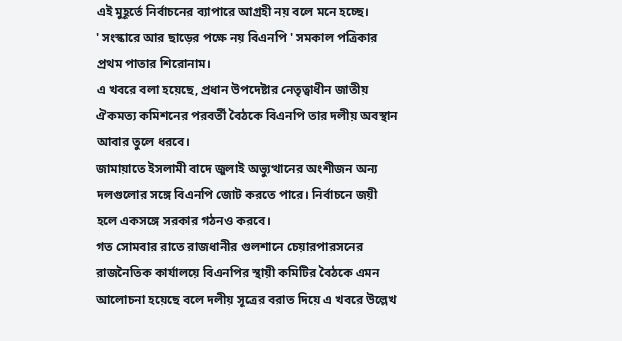এই মুহূর্তে নির্বাচনের ব্যাপারে আগ্রহী নয় বলে মনে হচ্ছে।
' সংস্কারে আর ছাড়ের পক্ষে নয় বিএনপি ' সমকাল পত্রিকার প্রথম পাতার শিরোনাম।
এ খবরে বলা হয়েছে, প্রধান উপদেষ্টার নেতৃত্বাধীন জাতীয় ঐকমত্য কমিশনের পরবর্তী বৈঠকে বিএনপি তার দলীয় অবস্থান আবার তুলে ধরবে।
জামায়াতে ইসলামী বাদে জুলাই অভ্যুত্থানের অংশীজন অন্য দলগুলোর সঙ্গে বিএনপি জোট করতে পারে। নির্বাচনে জয়ী হলে একসঙ্গে সরকার গঠনও করবে।
গত সোমবার রাতে রাজধানীর গুলশানে চেয়ারপারসনের রাজনৈতিক কার্যালয়ে বিএনপির স্থায়ী কমিটির বৈঠকে এমন আলোচনা হয়েছে বলে দলীয় সূত্রের বরাত দিয়ে এ খবরে উল্লেখ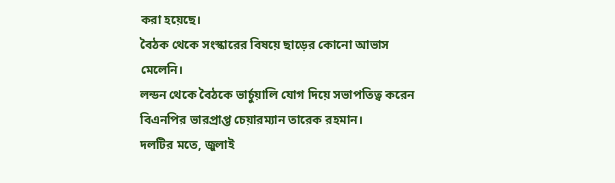করা হয়েছে।
বৈঠক থেকে সংস্কারের বিষয়ে ছাড়ের কোনো আভাস মেলেনি।
লন্ডন থেকে বৈঠকে ভার্চুয়ালি যোগ দিয়ে সভাপতিত্ব করেন বিএনপির ভারপ্রাপ্ত চেয়ারম্যান তারেক রহমান।
দলটির মতে, জুলাই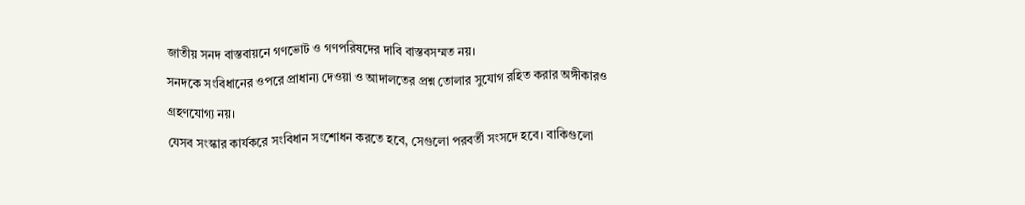জাতীয় সনদ বাস্তবায়নে গণভোট ও গণপরিষদের দাবি বাস্তবসম্মত নয়।
সনদকে সংবিধানের ওপরে প্রাধান্য দেওয়া ও আদালতের প্রশ্ন তোলার সুযোগ রহিত করার অঙ্গীকারও গ্রহণযোগ্য নয়।
যেসব সংস্কার কার্যকরে সংবিধান সংশোধন করতে হবে, সেগুলো পরবর্তী সংসদে হবে। বাকিগুলো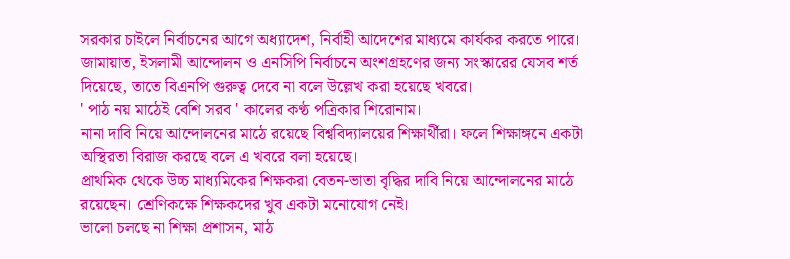সরকার চাইলে নির্বাচনের আগে অধ্যাদেশ, নির্বাহী আদেশের মাধ্যমে কার্যকর করতে পারে।
জামায়াত, ইসলামী আন্দোলন ও এনসিপি নির্বাচনে অংশগ্রহণের জন্য সংস্কারের যেসব শর্ত দিয়েছে, তাতে বিএনপি গুরুত্ব দেবে না বলে উল্লেখ করা হয়েছে খবরে।
' পাঠ নয় মাঠেই বেশি সরব ' কালের কণ্ঠ পত্রিকার শিরোনাম।
নানা দাবি নিয়ে আন্দোলনের মাঠে রয়েছে বিশ্ববিদ্যালয়ের শিক্ষার্থীরা। ফলে শিক্ষাঙ্গনে একটা অস্থিরতা বিরাজ করছে বলে এ খবরে বলা হয়েছে।
প্রাথমিক থেকে উচ্চ মাধ্যমিকের শিক্ষকরা বেতন-ভাতা বৃদ্ধির দাবি নিয়ে আন্দোলনের মাঠে রয়েছেন। শ্রেণিকক্ষে শিক্ষকদের খুব একটা মনোযোগ নেই।
ভালো চলছে না শিক্ষা প্রশাসন, মাঠ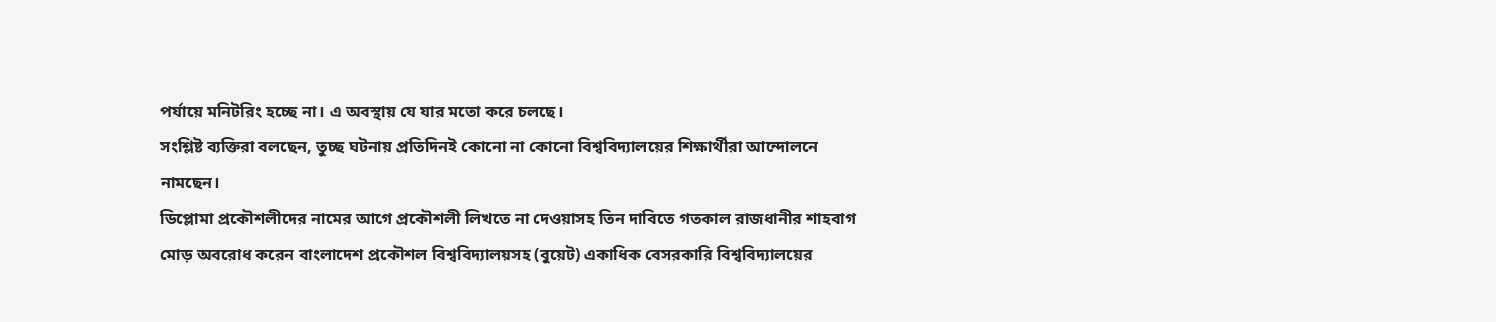পর্যায়ে মনিটরিং হচ্ছে না। এ অবস্থায় যে যার মতো করে চলছে।
সংশ্লিষ্ট ব্যক্তিরা বলছেন, তুচ্ছ ঘটনায় প্রতিদিনই কোনো না কোনো বিশ্ববিদ্যালয়ের শিক্ষার্থীরা আন্দোলনে নামছেন।
ডিপ্লোমা প্রকৌশলীদের নামের আগে প্রকৌশলী লিখতে না দেওয়াসহ তিন দাবিতে গতকাল রাজধানীর শাহবাগ মোড় অবরোধ করেন বাংলাদেশ প্রকৌশল বিশ্ববিদ্যালয়সহ (বুয়েট) একাধিক বেসরকারি বিশ্ববিদ্যালয়ের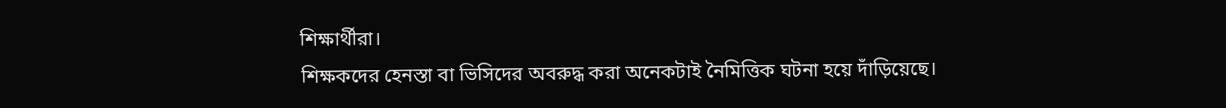শিক্ষার্থীরা।
শিক্ষকদের হেনস্তা বা ভিসিদের অবরুদ্ধ করা অনেকটাই নৈমিত্তিক ঘটনা হয়ে দাঁড়িয়েছে।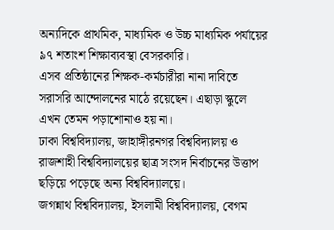অন্যদিকে প্রাথমিক, মাধ্যমিক ও উচ্চ মাধ্যমিক পর্যায়ের ৯৭ শতাংশ শিক্ষাব্যবস্থা বেসরকারি।
এসব প্রতিষ্ঠানের শিক্ষক-কর্মচারীরা নানা দাবিতে সরাসরি আন্দোলনের মাঠে রয়েছেন। এছাড়া স্কুলে এখন তেমন পড়াশোনাও হয় না।
ঢাকা বিশ্ববিদ্যালয়, জাহাঙ্গীরনগর বিশ্ববিদ্যালয় ও রাজশাহী বিশ্ববিদ্যালয়ের ছাত্র সংসদ নির্বাচনের উত্তাপ ছড়িয়ে পড়েছে অন্য বিশ্ববিদ্যালয়ে।
জগন্নাথ বিশ্ববিদ্যালয়, ইসলামী বিশ্ববিদ্যালয়, বেগম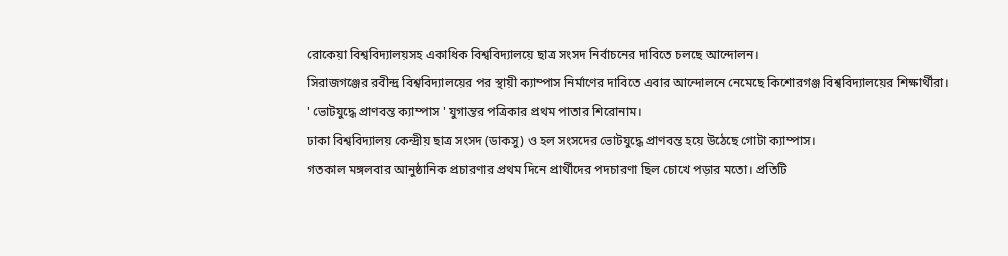রোকেয়া বিশ্ববিদ্যালয়সহ একাধিক বিশ্ববিদ্যালয়ে ছাত্র সংসদ নির্বাচনের দাবিতে চলছে আন্দোলন।
সিরাজগঞ্জের রবীন্দ্র বিশ্ববিদ্যালয়ের পর স্থায়ী ক্যাম্পাস নির্মাণের দাবিতে এবার আন্দোলনে নেমেছে কিশোরগঞ্জ বিশ্ববিদ্যালয়ের শিক্ষার্থীরা।
' ভোটযুদ্ধে প্রাণবন্ত ক্যাম্পাস ' যুগান্তর পত্রিকার প্রথম পাতার শিরোনাম।
ঢাকা বিশ্ববিদ্যালয় কেন্দ্রীয় ছাত্র সংসদ (ডাকসু) ও হল সংসদের ভোটযুদ্ধে প্রাণবন্ত হয়ে উঠেছে গোটা ক্যাম্পাস।
গতকাল মঙ্গলবার আনুষ্ঠানিক প্রচারণার প্রথম দিনে প্রার্থীদের পদচারণা ছিল চোখে পড়ার মতো। প্রতিটি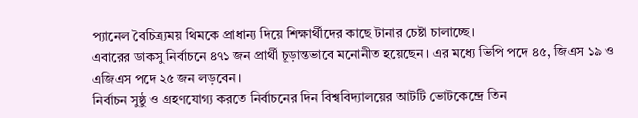প্যানেল বৈচিত্র্যময় থিমকে প্রাধান্য দিয়ে শিক্ষার্থীদের কাছে টানার চেষ্টা চালাচ্ছে।
এবারের ডাকসু নির্বাচনে ৪৭১ জন প্রার্থী চূড়ান্তভাবে মনোনীত হয়েছেন। এর মধ্যে ভিপি পদে ৪৫, জিএস ১৯ ও এজিএস পদে ২৫ জন লড়বেন।
নির্বাচন সুষ্ঠু ও গ্রহণযোগ্য করতে নির্বাচনের দিন বিশ্ববিদ্যালয়ের আটটি ভোটকেন্দ্রে তিন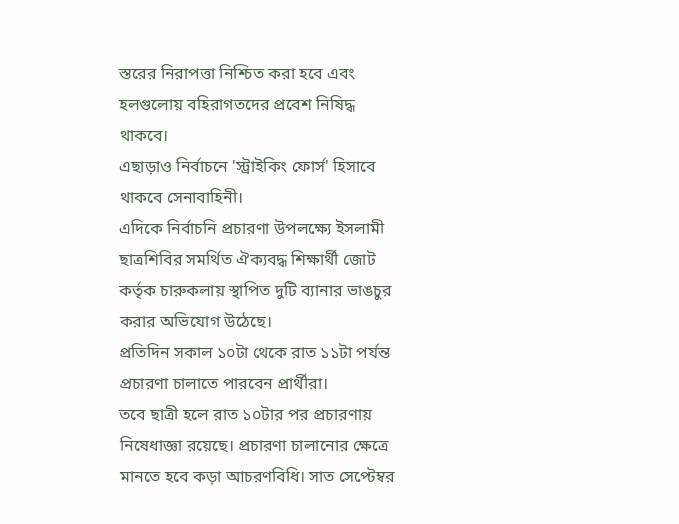স্তরের নিরাপত্তা নিশ্চিত করা হবে এবং হলগুলোয় বহিরাগতদের প্রবেশ নিষিদ্ধ থাকবে।
এছাড়াও নির্বাচনে 'স্ট্রাইকিং ফোর্স' হিসাবে থাকবে সেনাবাহিনী।
এদিকে নির্বাচনি প্রচারণা উপলক্ষ্যে ইসলামী ছাত্রশিবির সমর্থিত ঐক্যবদ্ধ শিক্ষার্থী জোট কর্তৃক চারুকলায় স্থাপিত দুটি ব্যানার ভাঙচুর করার অভিযোগ উঠেছে।
প্রতিদিন সকাল ১০টা থেকে রাত ১১টা পর্যন্ত প্রচারণা চালাতে পারবেন প্রার্থীরা।
তবে ছাত্রী হলে রাত ১০টার পর প্রচারণায় নিষেধাজ্ঞা রয়েছে। প্রচারণা চালানোর ক্ষেত্রে মানতে হবে কড়া আচরণবিধি। সাত সেপ্টেম্বর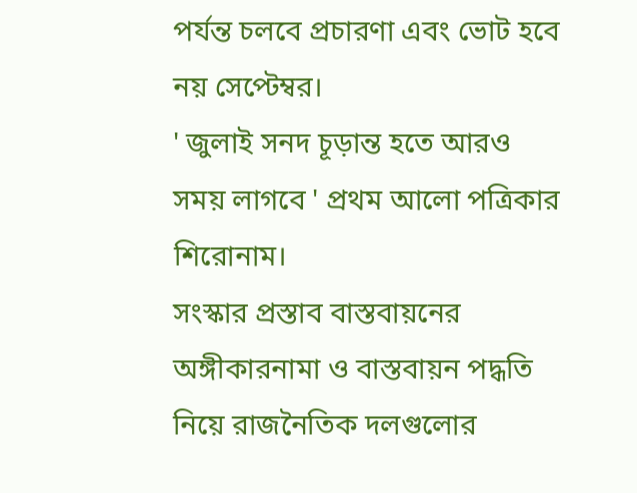পর্যন্ত চলবে প্রচারণা এবং ভোট হবে নয় সেপ্টেম্বর।
' জুলাই সনদ চূড়ান্ত হতে আরও সময় লাগবে ' প্রথম আলো পত্রিকার শিরোনাম।
সংস্কার প্রস্তাব বাস্তবায়নের অঙ্গীকারনামা ও বাস্তবায়ন পদ্ধতি নিয়ে রাজনৈতিক দলগুলোর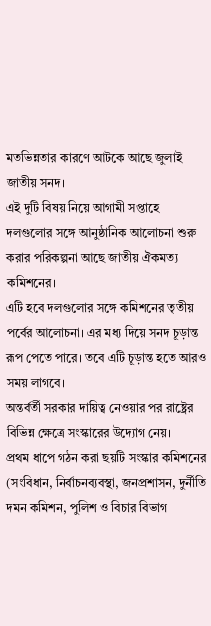মতভিন্নতার কারণে আটকে আছে জুলাই জাতীয় সনদ।
এই দুটি বিষয় নিয়ে আগামী সপ্তাহে দলগুলোর সঙ্গে আনুষ্ঠানিক আলোচনা শুরু করার পরিকল্পনা আছে জাতীয় ঐকমত্য কমিশনের।
এটি হবে দলগুলোর সঙ্গে কমিশনের তৃতীয় পর্বের আলোচনা। এর মধ্য দিয়ে সনদ চূড়ান্ত রূপ পেতে পারে। তবে এটি চূড়ান্ত হতে আরও সময় লাগবে।
অন্তর্বর্তী সরকার দায়িত্ব নেওয়ার পর রাষ্ট্রের বিভিন্ন ক্ষেত্রে সংস্কারের উদ্যোগ নেয়।
প্রথম ধাপে গঠন করা ছয়টি সংস্কার কমিশনের (সংবিধান, নির্বাচনব্যবস্থা, জনপ্রশাসন, দুর্নীতি দমন কমিশন, পুলিশ ও বিচার বিভাগ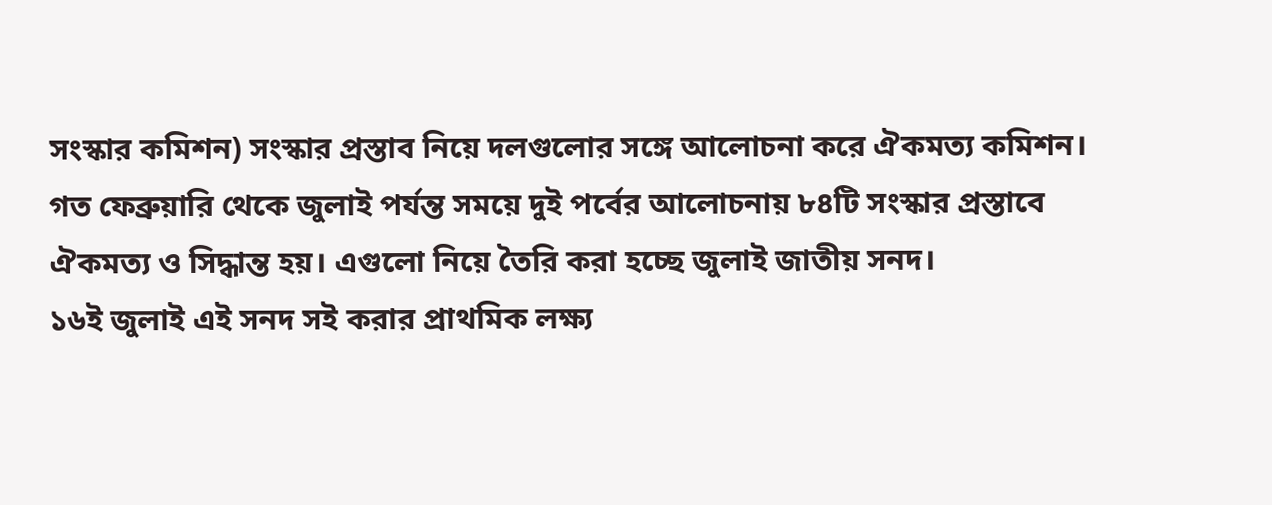সংস্কার কমিশন) সংস্কার প্রস্তাব নিয়ে দলগুলোর সঙ্গে আলোচনা করে ঐকমত্য কমিশন।
গত ফেব্রুয়ারি থেকে জুলাই পর্যন্ত সময়ে দুই পর্বের আলোচনায় ৮৪টি সংস্কার প্রস্তাবে ঐকমত্য ও সিদ্ধান্ত হয়। এগুলো নিয়ে তৈরি করা হচ্ছে জুলাই জাতীয় সনদ।
১৬ই জুলাই এই সনদ সই করার প্রাথমিক লক্ষ্য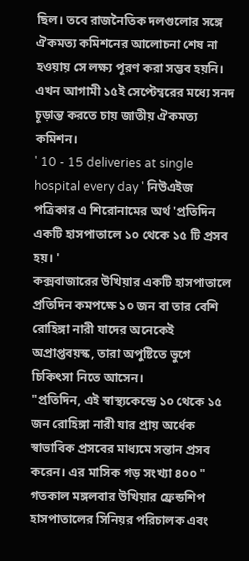ছিল। তবে রাজনৈতিক দলগুলোর সঙ্গে ঐকমত্য কমিশনের আলোচনা শেষ না হওয়ায় সে লক্ষ্য পূরণ করা সম্ভব হয়নি।
এখন আগামী ১৫ই সেপ্টেম্বরের মধ্যে সনদ চূড়ান্ত করতে চায় জাতীয় ঐকমত্য কমিশন।
' 10 - 15 deliveries at single hospital every day ' নিউএইজ পত্রিকার এ শিরোনামের অর্থ 'প্রতিদিন একটি হাসপাতালে ১০ থেকে ১৫ টি প্রসব হয়। '
কক্সবাজারের উখিয়ার একটি হাসপাতালে প্রতিদিন কমপক্ষে ১০ জন বা তার বেশি রোহিঙ্গা নারী যাদের অনেকেই অপ্রাপ্তবয়স্ক, তারা অপুষ্টিতে ভুগে চিকিৎসা নিতে আসেন।
"প্রতিদিন, এই স্বাস্থ্যকেন্দ্রে ১০ থেকে ১৫ জন রোহিঙ্গা নারী যার প্রায় অর্ধেক স্বাভাবিক প্রসবের মাধ্যমে সন্তান প্রসব করেন। এর মাসিক গড় সংখ্যা ৪০০ " গতকাল মঙ্গলবার উখিয়ার ফ্রেন্ডশিপ হাসপাতালের সিনিয়র পরিচালক এবং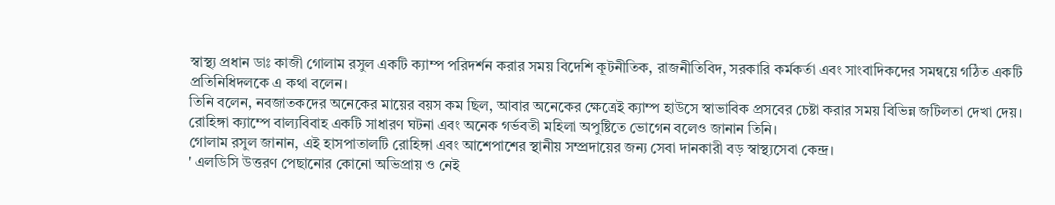স্বাস্থ্য প্রধান ডাঃ কাজী গোলাম রসুল একটি ক্যাম্প পরিদর্শন করার সময় বিদেশি কূটনীতিক, রাজনীতিবিদ, সরকারি কর্মকর্তা এবং সাংবাদিকদের সমন্বয়ে গঠিত একটি প্রতিনিধিদলকে এ কথা বলেন।
তিনি বলেন, নবজাতকদের অনেকের মায়ের বয়স কম ছিল, আবার অনেকের ক্ষেত্রেই ক্যাম্প হাউসে স্বাভাবিক প্রসবের চেষ্টা করার সময় বিভিন্ন জটিলতা দেখা দেয়।
রোহিঙ্গা ক্যাম্পে বাল্যবিবাহ একটি সাধারণ ঘটনা এবং অনেক গর্ভবতী মহিলা অপুষ্টিতে ভোগেন বলেও জানান তিনি।
গোলাম রসুল জানান, এই হাসপাতালটি রোহিঙ্গা এবং আশেপাশের স্থানীয় সম্প্রদায়ের জন্য সেবা দানকারী বড় স্বাস্থ্যসেবা কেন্দ্র।
' এলডিসি উত্তরণ পেছানোর কোনো অভিপ্রায় ও নেই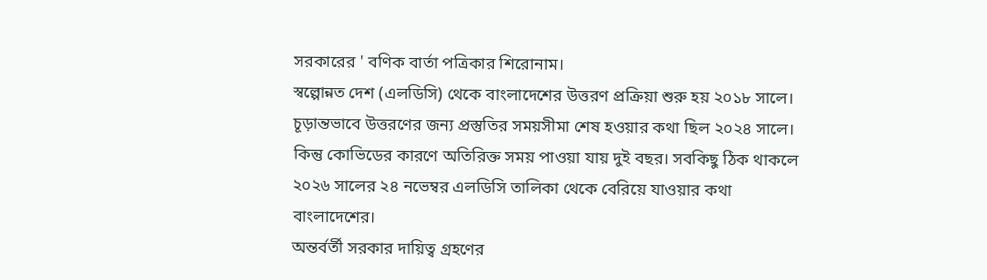সরকারের ' বণিক বার্তা পত্রিকার শিরোনাম।
স্বল্পোন্নত দেশ (এলডিসি) থেকে বাংলাদেশের উত্তরণ প্রক্রিয়া শুরু হয় ২০১৮ সালে। চূড়ান্তভাবে উত্তরণের জন্য প্রস্তুতির সময়সীমা শেষ হওয়ার কথা ছিল ২০২৪ সালে।
কিন্তু কোভিডের কারণে অতিরিক্ত সময় পাওয়া যায় দুই বছর। সবকিছু ঠিক থাকলে ২০২৬ সালের ২৪ নভেম্বর এলডিসি তালিকা থেকে বেরিয়ে যাওয়ার কথা বাংলাদেশের।
অন্তর্বর্তী সরকার দায়িত্ব গ্রহণের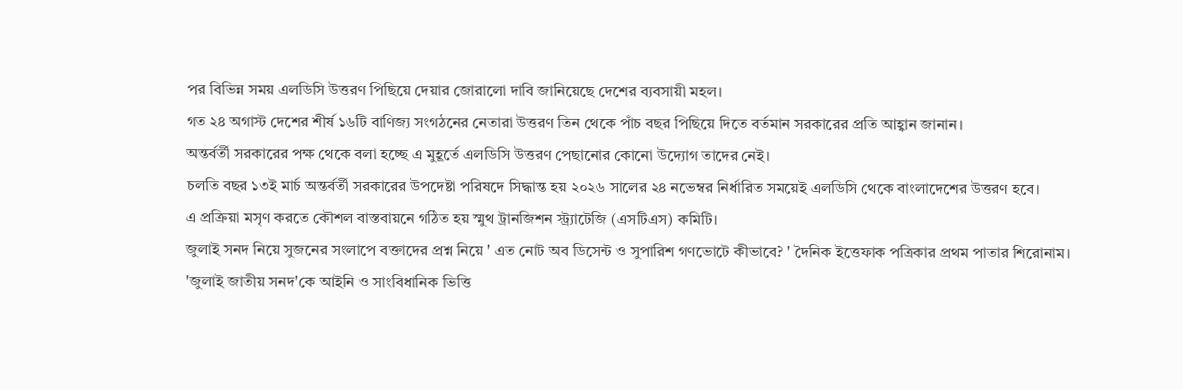পর বিভিন্ন সময় এলডিসি উত্তরণ পিছিয়ে দেয়ার জোরালো দাবি জানিয়েছে দেশের ব্যবসায়ী মহল।
গত ২৪ অগাস্ট দেশের শীর্ষ ১৬টি বাণিজ্য সংগঠনের নেতারা উত্তরণ তিন থেকে পাঁচ বছর পিছিয়ে দিতে বর্তমান সরকারের প্রতি আহ্বান জানান।
অন্তর্বর্তী সরকারের পক্ষ থেকে বলা হচ্ছে এ মুহূর্তে এলডিসি উত্তরণ পেছানোর কোনো উদ্যোগ তাদের নেই।
চলতি বছর ১৩ই মার্চ অন্তর্বর্তী সরকারের উপদেষ্টা পরিষদে সিদ্ধান্ত হয় ২০২৬ সালের ২৪ নভেম্বর নির্ধারিত সময়েই এলডিসি থেকে বাংলাদেশের উত্তরণ হবে।
এ প্রক্রিয়া মসৃণ করতে কৌশল বাস্তবায়নে গঠিত হয় স্মুথ ট্রানজিশন স্ট্র্যাটেজি (এসটিএস) কমিটি।
জুলাই সনদ নিয়ে সুজনের সংলাপে বক্তাদের প্রশ্ন নিয়ে ' এত নোট অব ডিসেন্ট ও সুপারিশ গণভোটে কীভাবে? ' দৈনিক ইত্তেফাক পত্রিকার প্রথম পাতার শিরোনাম।
'জুলাই জাতীয় সনদ'কে আইনি ও সাংবিধানিক ভিত্তি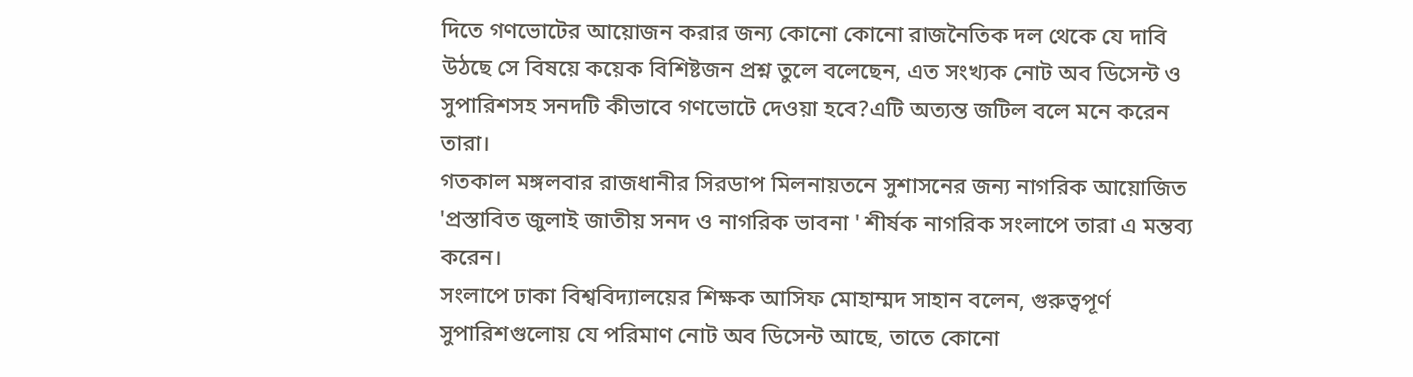দিতে গণভোটের আয়োজন করার জন্য কোনো কোনো রাজনৈতিক দল থেকে যে দাবি উঠছে সে বিষয়ে কয়েক বিশিষ্টজন প্রশ্ন তুলে বলেছেন, এত সংখ্যক নোট অব ডিসেন্ট ও সুপারিশসহ সনদটি কীভাবে গণভোটে দেওয়া হবে?এটি অত্যন্ত জটিল বলে মনে করেন তারা।
গতকাল মঙ্গলবার রাজধানীর সিরডাপ মিলনায়তনে সুশাসনের জন্য নাগরিক আয়োজিত 'প্রস্তাবিত জুলাই জাতীয় সনদ ও নাগরিক ভাবনা ' শীর্ষক নাগরিক সংলাপে তারা এ মন্তব্য করেন।
সংলাপে ঢাকা বিশ্ববিদ্যালয়ের শিক্ষক আসিফ মোহাম্মদ সাহান বলেন, গুরুত্বপূর্ণ সুপারিশগুলোয় যে পরিমাণ নোট অব ডিসেন্ট আছে, তাতে কোনো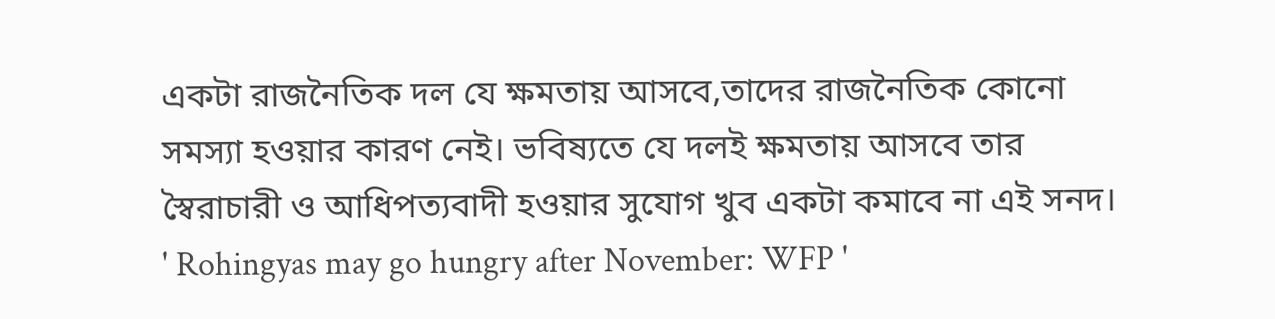একটা রাজনৈতিক দল যে ক্ষমতায় আসবে,তাদের রাজনৈতিক কোনো সমস্যা হওয়ার কারণ নেই। ভবিষ্যতে যে দলই ক্ষমতায় আসবে তার স্বৈরাচারী ও আধিপত্যবাদী হওয়ার সুযোগ খুব একটা কমাবে না এই সনদ।
' Rohingyas may go hungry after November: WFP '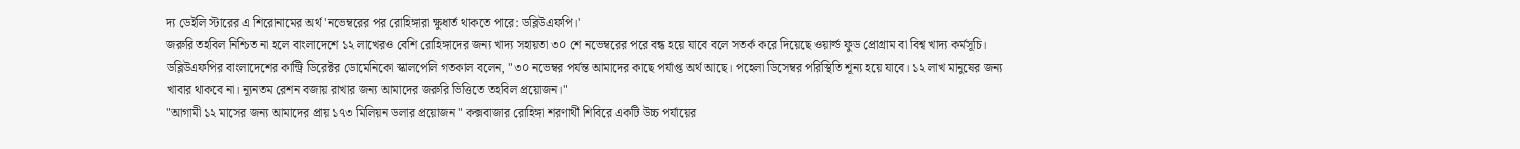দ্য ডেইলি স্টারের এ শিরোনামের অর্থ 'নভেম্বরের পর রোহিঙ্গারা ক্ষুধার্ত থাকতে পারে: ডব্লিউএফপি।'
জরুরি তহবিল নিশ্চিত না হলে বাংলাদেশে ১২ লাখেরও বেশি রোহিঙ্গাদের জন্য খাদ্য সহায়তা ৩০ শে নভেম্বরের পরে বন্ধ হয়ে যাবে বলে সতর্ক করে দিয়েছে ওয়ার্ল্ড ফুড প্রোগ্রাম বা বিশ্ব খাদ্য কর্মসূচি।
ডব্লিউএফপির বাংলাদেশের কান্ট্রি ডিরেক্টর ডোমেনিকো স্কালপেলি গতকাল বলেন, "৩০ নভেম্বর পর্যন্ত আমাদের কাছে পর্যাপ্ত অর্থ আছে। পহেলা ডিসেম্বর পরিস্থিতি শূন্য হয়ে যাবে। ১২ লাখ মানুষের জন্য খাবার থাকবে না। ন্যূনতম রেশন বজায় রাখার জন্য আমাদের জরুরি ভিত্তিতে তহবিল প্রয়োজন।"
"আগামী ১২ মাসের জন্য আমাদের প্রায় ১৭৩ মিলিয়ন ডলার প্রয়োজন " কক্সবাজার রোহিঙ্গা শরণার্থী শিবিরে একটি উচ্চ পর্যায়ের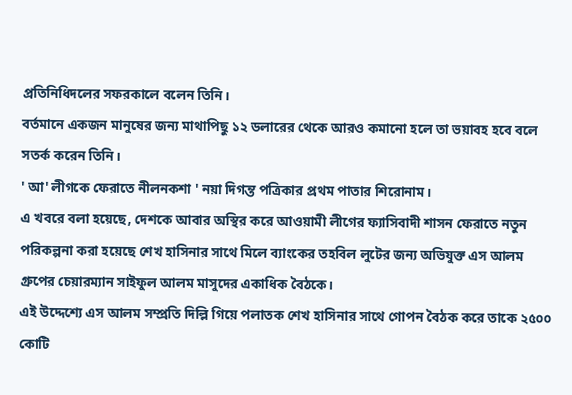প্রতিনিধিদলের সফরকালে বলেন তিনি।
বর্তমানে একজন মানুষের জন্য মাথাপিছু ১২ ডলারের থেকে আরও কমানো হলে তা ভয়াবহ হবে বলে সতর্ক করেন তিনি।
' আ' লীগকে ফেরাতে নীলনকশা ' নয়া দিগন্ত পত্রিকার প্রথম পাতার শিরোনাম।
এ খবরে বলা হয়েছে, দেশকে আবার অস্থির করে আওয়ামী লীগের ফ্যাসিবাদী শাসন ফেরাতে নতুন পরিকল্পনা করা হয়েছে শেখ হাসিনার সাথে মিলে ব্যাংকের তহবিল লুটের জন্য অভিযুক্ত এস আলম গ্রুপের চেয়ারম্যান সাইফুল আলম মাসুদের একাধিক বৈঠকে।
এই উদ্দেশ্যে এস আলম সম্প্রতি দিল্লি গিয়ে পলাতক শেখ হাসিনার সাথে গোপন বৈঠক করে তাকে ২৫০০ কোটি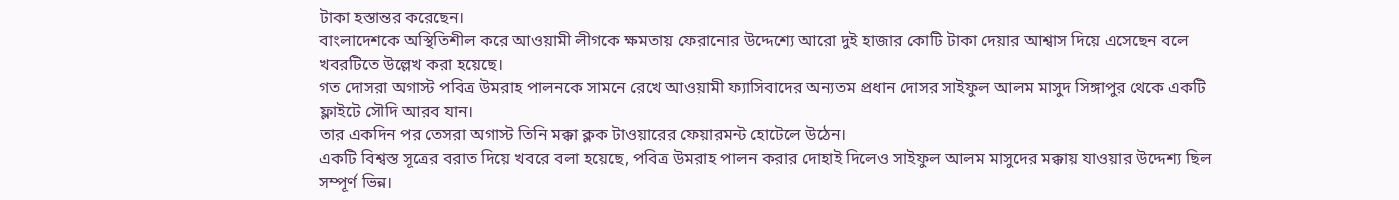টাকা হস্তান্তর করেছেন।
বাংলাদেশকে অস্থিতিশীল করে আওয়ামী লীগকে ক্ষমতায় ফেরানোর উদ্দেশ্যে আরো দুই হাজার কোটি টাকা দেয়ার আশ্বাস দিয়ে এসেছেন বলে খবরটিতে উল্লেখ করা হয়েছে।
গত দোসরা অগাস্ট পবিত্র উমরাহ পালনকে সামনে রেখে আওয়ামী ফ্যাসিবাদের অন্যতম প্রধান দোসর সাইফুল আলম মাসুদ সিঙ্গাপুর থেকে একটি ফ্লাইটে সৌদি আরব যান।
তার একদিন পর তেসরা অগাস্ট তিনি মক্কা ক্লক টাওয়ারের ফেয়ারমন্ট হোটেলে উঠেন।
একটি বিশ্বস্ত সূত্রের বরাত দিয়ে খবরে বলা হয়েছে, পবিত্র উমরাহ পালন করার দোহাই দিলেও সাইফুল আলম মাসুদের মক্কায় যাওয়ার উদ্দেশ্য ছিল সম্পূর্ণ ভিন্ন।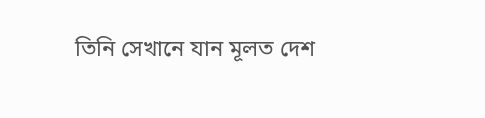তিনি সেখানে যান মূলত দেশ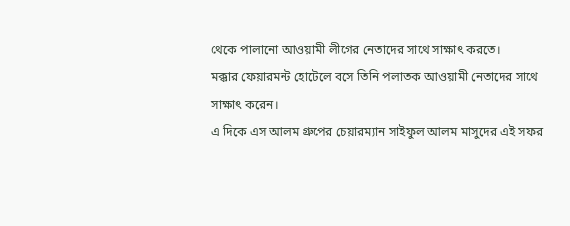থেকে পালানো আওয়ামী লীগের নেতাদের সাথে সাক্ষাৎ করতে।
মক্কার ফেয়ারমন্ট হোটেলে বসে তিনি পলাতক আওয়ামী নেতাদের সাথে সাক্ষাৎ করেন।
এ দিকে এস আলম গ্রুপের চেয়ারম্যান সাইফুল আলম মাসুদের এই সফর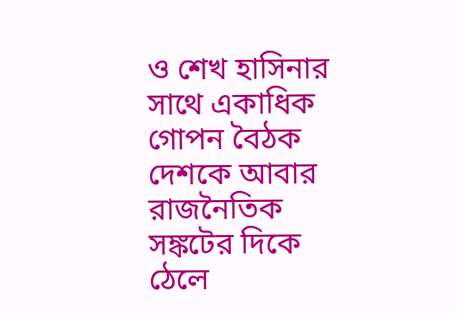ও শেখ হাসিনার সাথে একাধিক গোপন বৈঠক দেশকে আবার রাজনৈতিক সঙ্কটের দিকে ঠেলে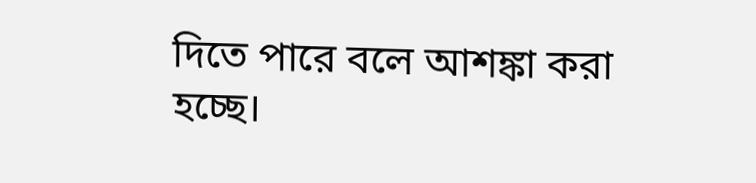দিতে পারে বলে আশঙ্কা করা হচ্ছে।